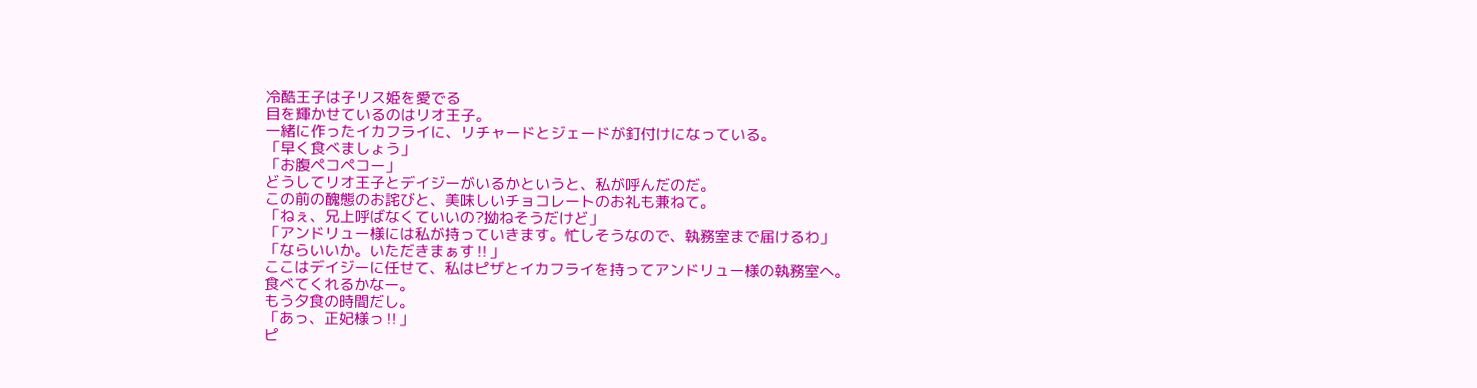冷酷王子は子リス姫を愛でる
目を輝かせているのはリオ王子。
一緒に作ったイカフライに、リチャードとジェードが釘付けになっている。
「早く食べましょう」
「お腹ペコペコー」
どうしてリオ王子とデイジーがいるかというと、私が呼んだのだ。
この前の醜態のお詫びと、美味しいチョコレートのお礼も兼ねて。
「ねぇ、兄上呼ばなくていいの?拗ねそうだけど」
「アンドリュー様には私が持っていきます。忙しそうなので、執務室まで届けるわ」
「ならいいか。いただきまぁす‼」
ここはデイジーに任せて、私はピザとイカフライを持ってアンドリュー様の執務室へ。
食べてくれるかなー。
もう夕食の時間だし。
「あっ、正妃様っ‼」
ピ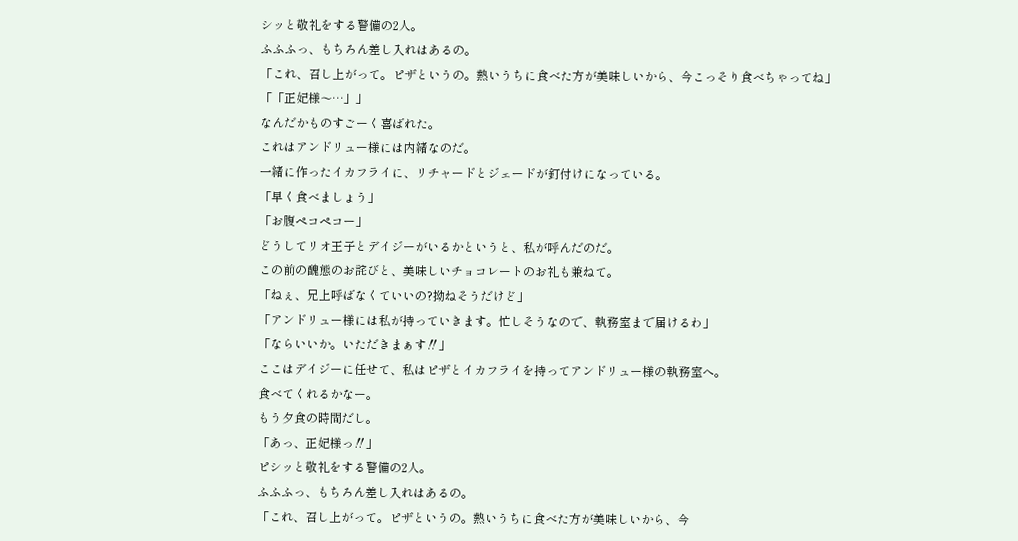シッと敬礼をする警備の2人。
ふふふっ、もちろん差し入れはあるの。
「これ、召し上がって。ピザというの。熱いうちに食べた方が美味しいから、今こっそり食べちゃってね」
「「正妃様〜…」」
なんだかものすごーく喜ばれた。
これはアンドリュー様には内緒なのだ。
一緒に作ったイカフライに、リチャードとジェードが釘付けになっている。
「早く食べましょう」
「お腹ペコペコー」
どうしてリオ王子とデイジーがいるかというと、私が呼んだのだ。
この前の醜態のお詫びと、美味しいチョコレートのお礼も兼ねて。
「ねぇ、兄上呼ばなくていいの?拗ねそうだけど」
「アンドリュー様には私が持っていきます。忙しそうなので、執務室まで届けるわ」
「ならいいか。いただきまぁす‼」
ここはデイジーに任せて、私はピザとイカフライを持ってアンドリュー様の執務室へ。
食べてくれるかなー。
もう夕食の時間だし。
「あっ、正妃様っ‼」
ピシッと敬礼をする警備の2人。
ふふふっ、もちろん差し入れはあるの。
「これ、召し上がって。ピザというの。熱いうちに食べた方が美味しいから、今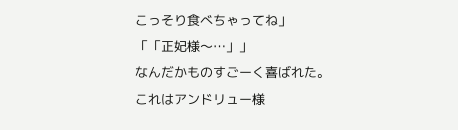こっそり食べちゃってね」
「「正妃様〜…」」
なんだかものすごーく喜ばれた。
これはアンドリュー様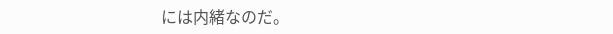には内緒なのだ。